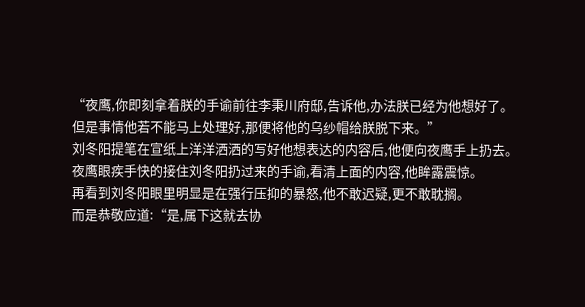“夜鹰,你即刻拿着朕的手谕前往李秉川府邸,告诉他,办法朕已经为他想好了。
但是事情他若不能马上处理好,那便将他的乌纱帽给朕脱下来。”
刘冬阳提笔在宣纸上洋洋洒洒的写好他想表达的内容后,他便向夜鹰手上扔去。
夜鹰眼疾手快的接住刘冬阳扔过来的手谕,看清上面的内容,他眸露震惊。
再看到刘冬阳眼里明显是在强行压抑的暴怒,他不敢迟疑,更不敢耽搁。
而是恭敬应道:“是,属下这就去协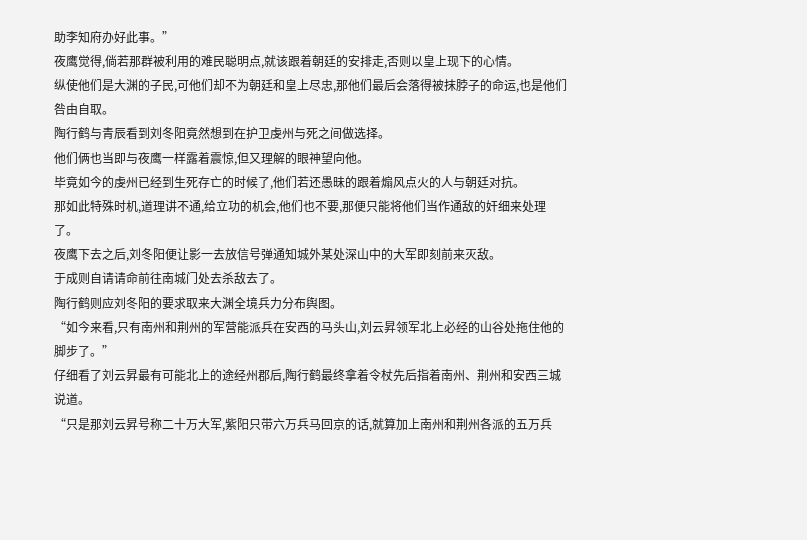助李知府办好此事。”
夜鹰觉得,倘若那群被利用的难民聪明点,就该跟着朝廷的安排走,否则以皇上现下的心情。
纵使他们是大渊的子民,可他们却不为朝廷和皇上尽忠,那他们最后会落得被抹脖子的命运,也是他们咎由自取。
陶行鹤与青辰看到刘冬阳竟然想到在护卫虔州与死之间做选择。
他们俩也当即与夜鹰一样露着震惊,但又理解的眼神望向他。
毕竟如今的虔州已经到生死存亡的时候了,他们若还愚昧的跟着煽风点火的人与朝廷对抗。
那如此特殊时机,道理讲不通,给立功的机会,他们也不要,那便只能将他们当作通敌的奸细来处理了。
夜鹰下去之后,刘冬阳便让影一去放信号弹通知城外某处深山中的大军即刻前来灭敌。
于成则自请请命前往南城门处去杀敌去了。
陶行鹤则应刘冬阳的要求取来大渊全境兵力分布舆图。
“如今来看,只有南州和荆州的军营能派兵在安西的马头山,刘云昇领军北上必经的山谷处拖住他的脚步了。”
仔细看了刘云昇最有可能北上的途经州郡后,陶行鹤最终拿着令杖先后指着南州、荆州和安西三城说道。
“只是那刘云昇号称二十万大军,紫阳只带六万兵马回京的话,就算加上南州和荆州各派的五万兵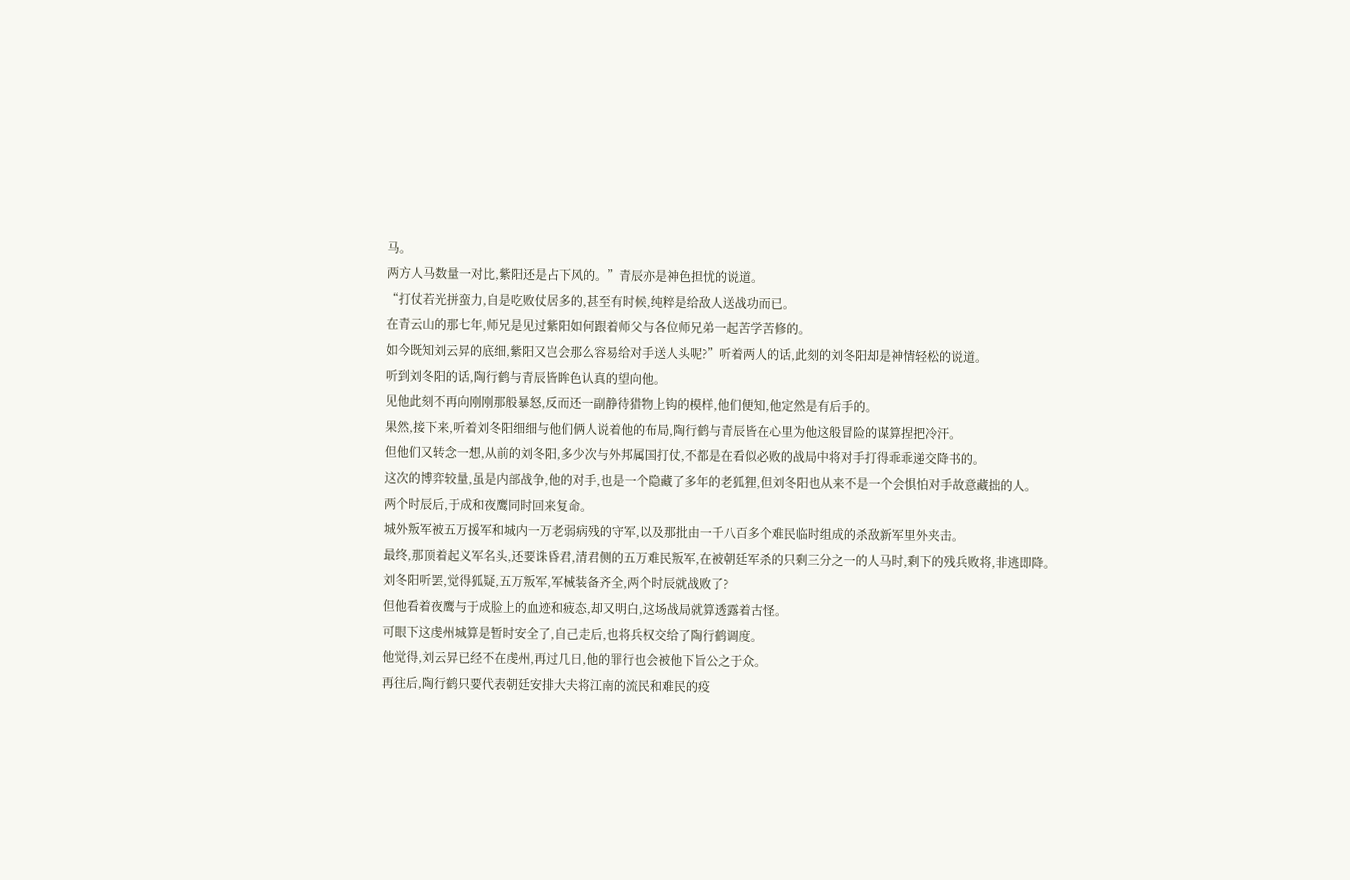马。
两方人马数量一对比,紫阳还是占下风的。”青辰亦是神色担忧的说道。
“打仗若光拼蛮力,自是吃败仗居多的,甚至有时候,纯粹是给敌人送战功而已。
在青云山的那七年,师兄是见过紫阳如何跟着师父与各位师兄弟一起苦学苦修的。
如今既知刘云昇的底细,紫阳又岂会那么容易给对手送人头呢?”听着两人的话,此刻的刘冬阳却是神情轻松的说道。
听到刘冬阳的话,陶行鹤与青辰皆眸色认真的望向他。
见他此刻不再向刚刚那般暴怒,反而还一副静待猎物上钩的模样,他们便知,他定然是有后手的。
果然,接下来,听着刘冬阳细细与他们俩人说着他的布局,陶行鹤与青辰皆在心里为他这般冒险的谋算捏把冷汗。
但他们又转念一想,从前的刘冬阳,多少次与外邦属国打仗,不都是在看似必败的战局中将对手打得乖乖递交降书的。
这次的博弈较量,虽是内部战争,他的对手,也是一个隐藏了多年的老狐狸,但刘冬阳也从来不是一个会惧怕对手故意藏拙的人。
两个时辰后,于成和夜鹰同时回来复命。
城外叛军被五万援军和城内一万老弱病残的守军,以及那批由一千八百多个难民临时组成的杀敌新军里外夹击。
最终,那顶着起义军名头,还要诛昏君,清君侧的五万难民叛军,在被朝廷军杀的只剩三分之一的人马时,剩下的残兵败将,非逃即降。
刘冬阳听罢,觉得狐疑,五万叛军,军械装备齐全,两个时辰就战败了?
但他看着夜鹰与于成脸上的血迹和疲态,却又明白,这场战局就算透露着古怪。
可眼下这虔州城算是暂时安全了,自己走后,也将兵权交给了陶行鹤调度。
他觉得,刘云昇已经不在虔州,再过几日,他的罪行也会被他下旨公之于众。
再往后,陶行鹤只要代表朝廷安排大夫将江南的流民和难民的疫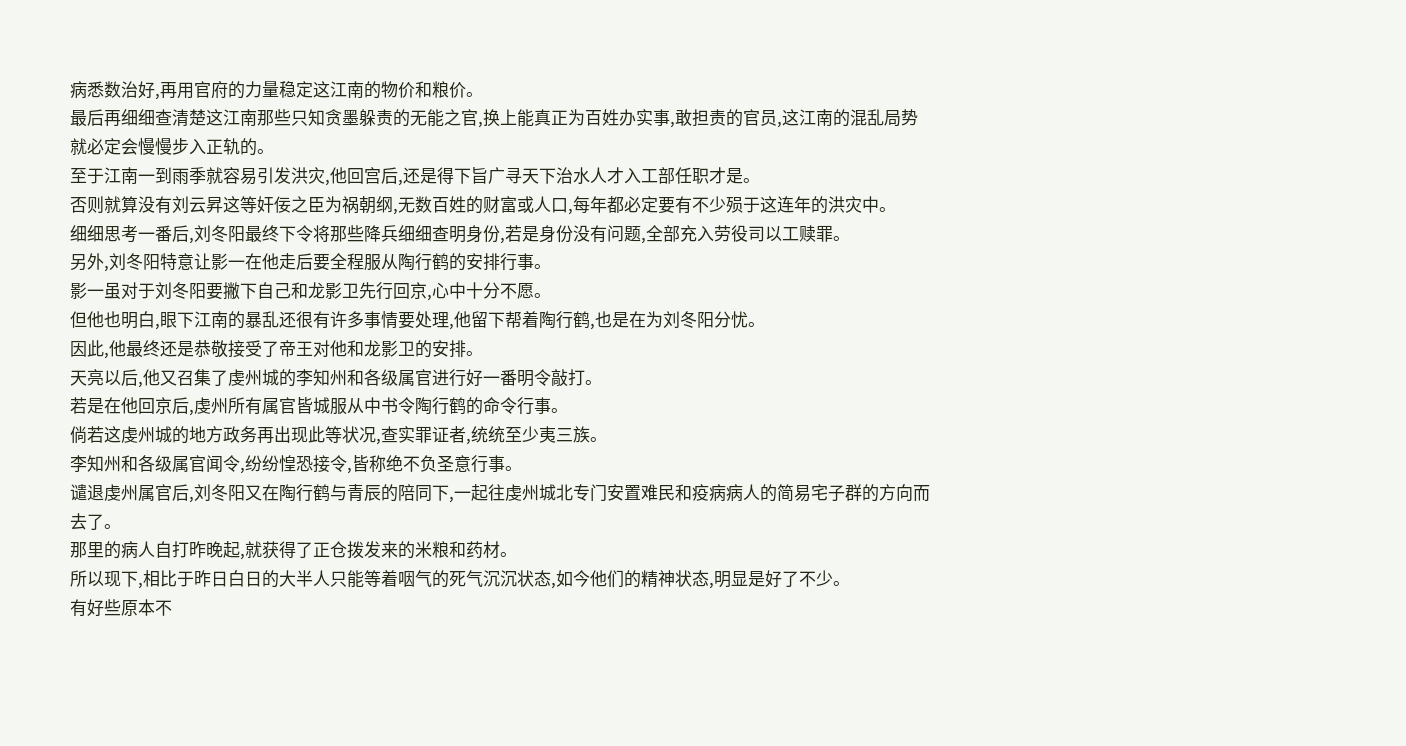病悉数治好,再用官府的力量稳定这江南的物价和粮价。
最后再细细查清楚这江南那些只知贪墨躲责的无能之官,换上能真正为百姓办实事,敢担责的官员,这江南的混乱局势就必定会慢慢步入正轨的。
至于江南一到雨季就容易引发洪灾,他回宫后,还是得下旨广寻天下治水人才入工部任职才是。
否则就算没有刘云昇这等奸佞之臣为祸朝纲,无数百姓的财富或人口,每年都必定要有不少殒于这连年的洪灾中。
细细思考一番后,刘冬阳最终下令将那些降兵细细查明身份,若是身份没有问题,全部充入劳役司以工赎罪。
另外,刘冬阳特意让影一在他走后要全程服从陶行鹤的安排行事。
影一虽对于刘冬阳要撇下自己和龙影卫先行回京,心中十分不愿。
但他也明白,眼下江南的暴乱还很有许多事情要处理,他留下帮着陶行鹤,也是在为刘冬阳分忧。
因此,他最终还是恭敬接受了帝王对他和龙影卫的安排。
天亮以后,他又召集了虔州城的李知州和各级属官进行好一番明令敲打。
若是在他回京后,虔州所有属官皆城服从中书令陶行鹤的命令行事。
倘若这虔州城的地方政务再出现此等状况,查实罪证者,统统至少夷三族。
李知州和各级属官闻令,纷纷惶恐接令,皆称绝不负圣意行事。
谴退虔州属官后,刘冬阳又在陶行鹤与青辰的陪同下,一起往虔州城北专门安置难民和疫病病人的简易宅子群的方向而去了。
那里的病人自打昨晚起,就获得了正仓拨发来的米粮和药材。
所以现下,相比于昨日白日的大半人只能等着咽气的死气沉沉状态,如今他们的精神状态,明显是好了不少。
有好些原本不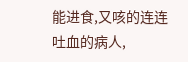能进食,又咳的连连吐血的病人,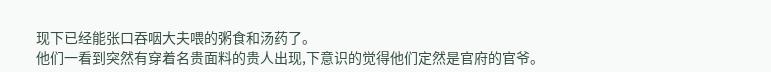现下已经能张口吞咽大夫喂的粥食和汤药了。
他们一看到突然有穿着名贵面料的贵人出现,下意识的觉得他们定然是官府的官爷。